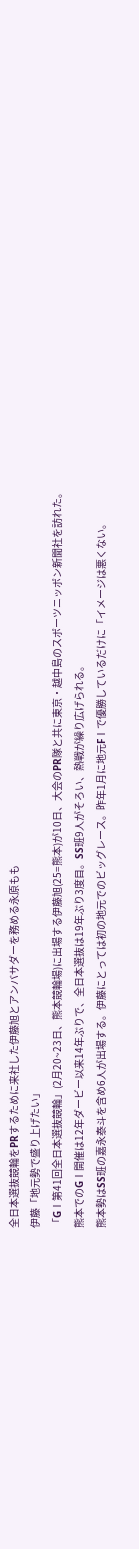全日本選抜競輪をPRするために来社した伊藤旭とアンバサダーを務める永原もも
伊藤「地元勢で盛り上げたい」
「GⅠ第41回全日本選抜競輪」(2月20~23日、熊本競輪場)に出場する伊藤旭(25=熊本)が10日、大会のPR隊と共に東京・越中島のスポーツニッポン新聞社を訪れた。
熊本でのGⅠ開催は12年ダービー以来14年ぶりで、全日本選抜は19年ぶり3度目。SS班9人がそろい、熱戦が繰り広げられる。
熊本勢はSS班の嘉永泰斗を含め6人が出場する。伊藤にとっては初の地元でのビッグレース。昨年1月に地元FⅠで優勝しているだけに「イメージは悪くない。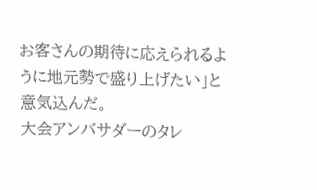お客さんの期待に応えられるように地元勢で盛り上げたい」と意気込んだ。
大会アンバサダーのタレ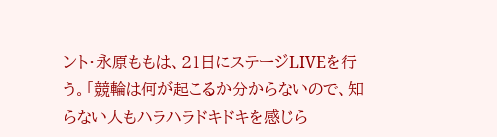ント・永原ももは、21日にステージLIVEを行う。「競輪は何が起こるか分からないので、知らない人もハラハラドキドキを感じら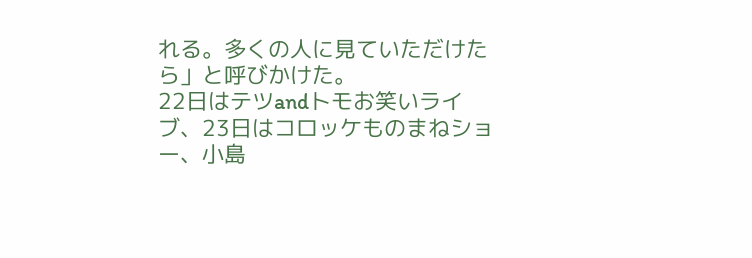れる。多くの人に見ていただけたら」と呼びかけた。
22日はテツandトモお笑いライブ、23日はコロッケものまねショー、小島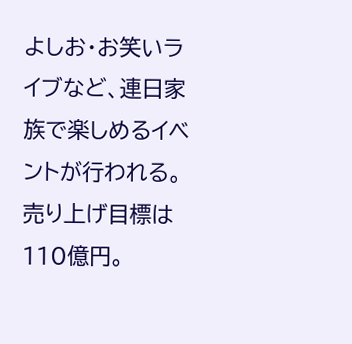よしお・お笑いライブなど、連日家族で楽しめるイベントが行われる。売り上げ目標は110億円。